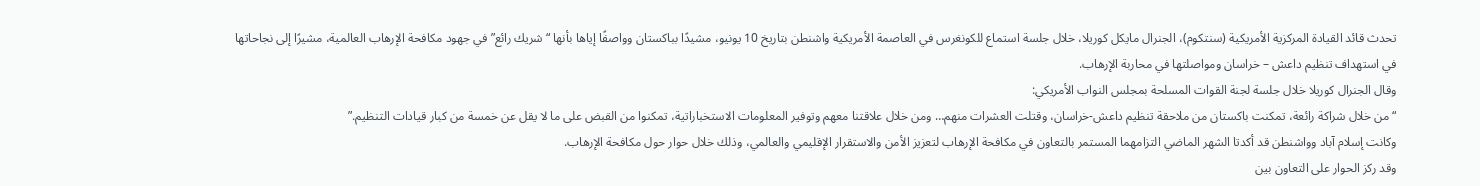تحدث قائد القيادة المركزية الأمريكية (سنتكوم)، الجنرال مايكل كوريلا، خلال جلسة استماع للكونغرس في العاصمة الأمريكية واشنطن بتاريخ 10 يونيو، مشيدًا بباكستان وواصفًا إياها بأنها “شريك رائع” في جهود مكافحة الإرهاب العالمية، مشيرًا إلى نجاحاتها في استهداف تنظيم داعش – خراسان ومواصلتها في محاربة الإرهاب.
وقال الجنرال كوريلا خلال جلسة لجنة القوات المسلحة بمجلس النواب الأمريكي:
“من خلال شراكة رائعة، تمكنت باكستان من ملاحقة تنظيم داعش-خراسان، وقتلت العشرات منهم… ومن خلال علاقتنا معهم وتوفير المعلومات الاستخباراتية، تمكنوا من القبض على ما لا يقل عن خمسة من كبار قيادات التنظيم.”
وكانت إسلام آباد وواشنطن قد أكدتا الشهر الماضي التزامهما المستمر بالتعاون في مكافحة الإرهاب لتعزيز الأمن والاستقرار الإقليمي والعالمي، وذلك خلال حوار حول مكافحة الإرهاب.
وقد ركز الحوار على التعاون بين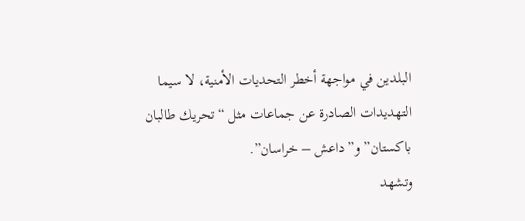البلدين في مواجهة أخطر التحديات الأمنية، لا سيما التهديدات الصادرة عن جماعات مثل “تحريك طالبان باكستان” و”داعش – خراسان”.
وتشهد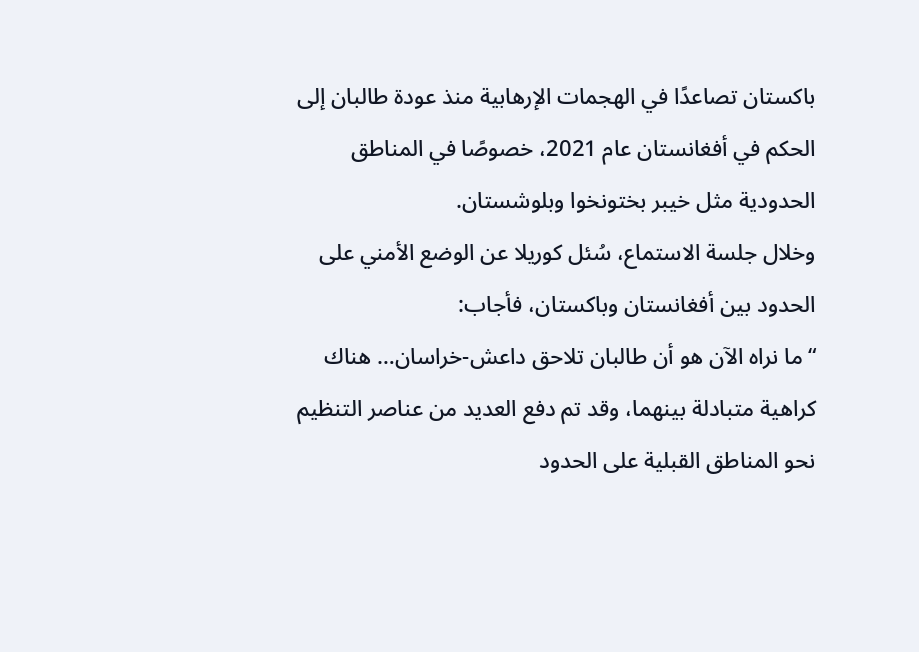باكستان تصاعدًا في الهجمات الإرهابية منذ عودة طالبان إلى الحكم في أفغانستان عام 2021، خصوصًا في المناطق الحدودية مثل خيبر بختونخوا وبلوشستان.
وخلال جلسة الاستماع، سُئل كوريلا عن الوضع الأمني على الحدود بين أفغانستان وباكستان، فأجاب:
“ما نراه الآن هو أن طالبان تلاحق داعش-خراسان… هناك كراهية متبادلة بينهما، وقد تم دفع العديد من عناصر التنظيم نحو المناطق القبلية على الحدود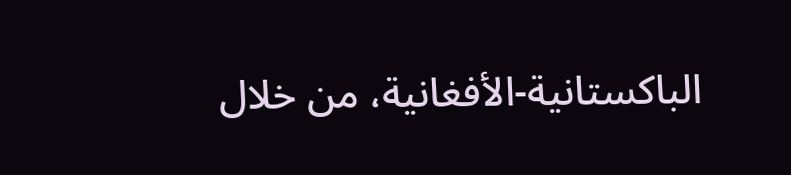الباكستانية-الأفغانية، من خلال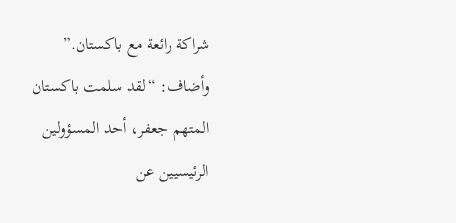شراكة رائعة مع باكستان.”
وأضاف: “لقد سلمت باكستان المتهم جعفر، أحد المسؤولين الرئيسيين عن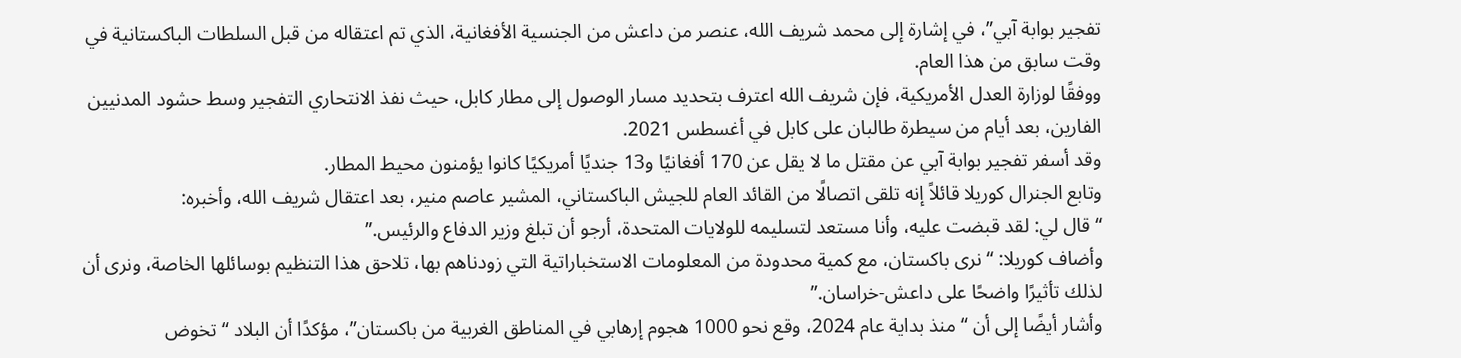تفجير بوابة آبي”، في إشارة إلى محمد شريف الله، عنصر من داعش من الجنسية الأفغانية، الذي تم اعتقاله من قبل السلطات الباكستانية في وقت سابق من هذا العام.
ووفقًا لوزارة العدل الأمريكية، فإن شريف الله اعترف بتحديد مسار الوصول إلى مطار كابل، حيث نفذ الانتحاري التفجير وسط حشود المدنيين الفارين، بعد أيام من سيطرة طالبان على كابل في أغسطس 2021.
وقد أسفر تفجير بوابة آبي عن مقتل ما لا يقل عن 170 أفغانيًا و13 جنديًا أمريكيًا كانوا يؤمنون محيط المطار.
وتابع الجنرال كوريلا قائلاً إنه تلقى اتصالًا من القائد العام للجيش الباكستاني، المشير عاصم منير، بعد اعتقال شريف الله، وأخبره:
“قال لي: لقد قبضت عليه، وأنا مستعد لتسليمه للولايات المتحدة، أرجو أن تبلغ وزير الدفاع والرئيس.”
وأضاف كوريلا: “نرى باكستان، مع كمية محدودة من المعلومات الاستخباراتية التي زودناهم بها، تلاحق هذا التنظيم بوسائلها الخاصة، ونرى أن لذلك تأثيرًا واضحًا على داعش-خراسان.”
وأشار أيضًا إلى أن “منذ بداية عام 2024، وقع نحو 1000 هجوم إرهابي في المناطق الغربية من باكستان”، مؤكدًا أن البلاد “تخوض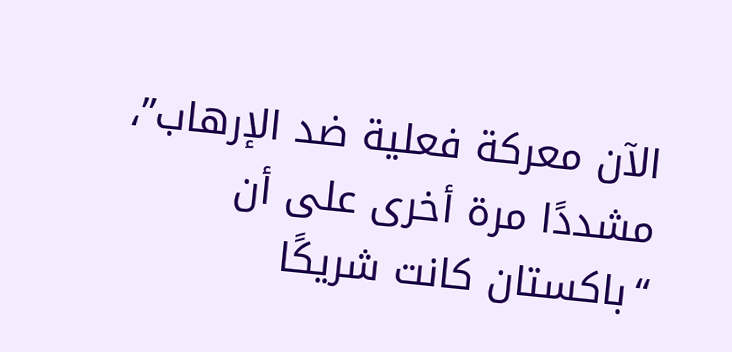الآن معركة فعلية ضد الإرهاب”، مشددًا مرة أخرى على أن “باكستان كانت شريكًا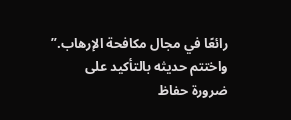رائعًا في مجال مكافحة الإرهاب.”
واختتم حديثه بالتأكيد على ضرورة حفاظ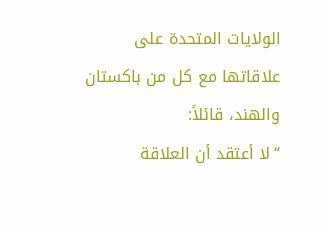الولايات المتحدة على علاقاتها مع كل من باكستان والهند، قائلاً:
“لا أعتقد أن العلاقة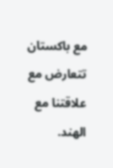مع باكستان تتعارض مع علاقتنا مع الهند.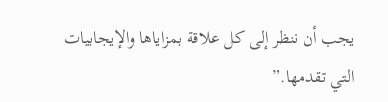يجب أن ننظر إلى كل علاقة بمزاياها والإيجابيات التي تقدمها.”